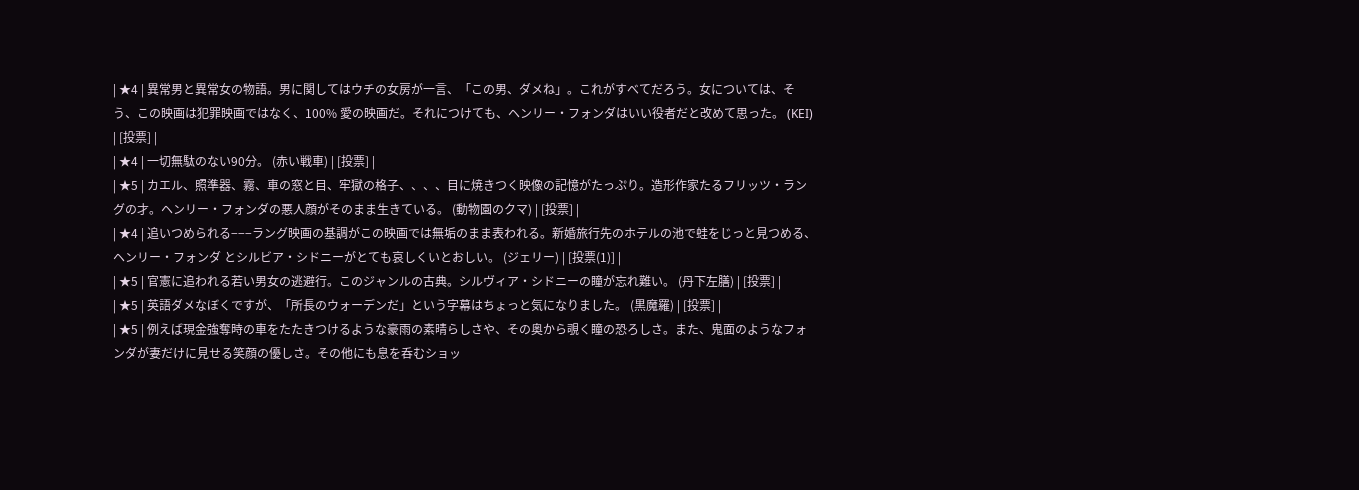| ★4 | 異常男と異常女の物語。男に関してはウチの女房が一言、「この男、ダメね」。これがすべてだろう。女については、そう、この映画は犯罪映画ではなく、100% 愛の映画だ。それにつけても、ヘンリー・フォンダはいい役者だと改めて思った。 (KEI) | [投票] |
| ★4 | 一切無駄のない90分。 (赤い戦車) | [投票] |
| ★5 | カエル、照準器、霧、車の窓と目、牢獄の格子、、、、目に焼きつく映像の記憶がたっぷり。造形作家たるフリッツ・ラングの才。ヘンリー・フォンダの悪人顔がそのまま生きている。 (動物園のクマ) | [投票] |
| ★4 | 追いつめられる−−−ラング映画の基調がこの映画では無垢のまま表われる。新婚旅行先のホテルの池で蛙をじっと見つめる、ヘンリー・フォンダ とシルビア・シドニーがとても哀しくいとおしい。 (ジェリー) | [投票(1)] |
| ★5 | 官憲に追われる若い男女の逃避行。このジャンルの古典。シルヴィア・シドニーの瞳が忘れ難い。 (丹下左膳) | [投票] |
| ★5 | 英語ダメなぼくですが、「所長のウォーデンだ」という字幕はちょっと気になりました。 (黒魔羅) | [投票] |
| ★5 | 例えば現金強奪時の車をたたきつけるような豪雨の素晴らしさや、その奥から覗く瞳の恐ろしさ。また、鬼面のようなフォンダが妻だけに見せる笑顔の優しさ。その他にも息を呑むショッ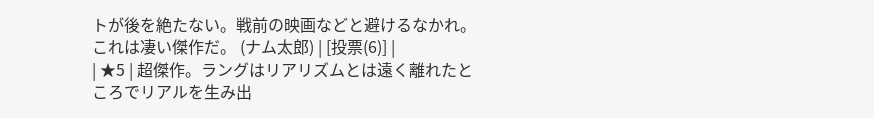トが後を絶たない。戦前の映画などと避けるなかれ。これは凄い傑作だ。 (ナム太郎) | [投票(6)] |
| ★5 | 超傑作。ラングはリアリズムとは遠く離れたところでリアルを生み出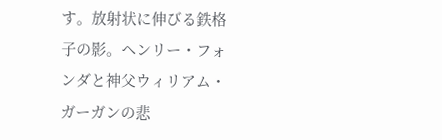す。放射状に伸びる鉄格子の影。ヘンリー・フォンダと神父ウィリアム・ガーガンの悲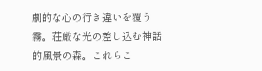劇的な心の行き違いを覆う霧。荘厳な光の差し込む神話的風景の森。これらこ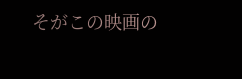そがこの映画の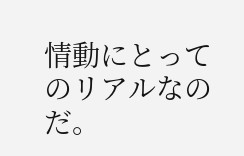情動にとってのリアルなのだ。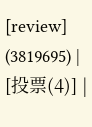[review] (3819695) | [投票(4)] |